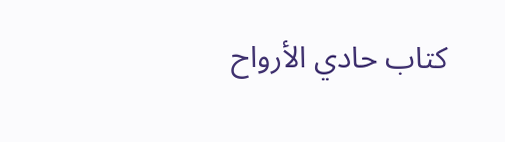كتاب حادي الأرواح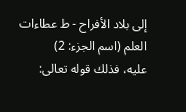إلى بلاد الأفراح - ط عطاءات العلم (اسم الجزء: 2)
عليه، فذلك قوله تعالى: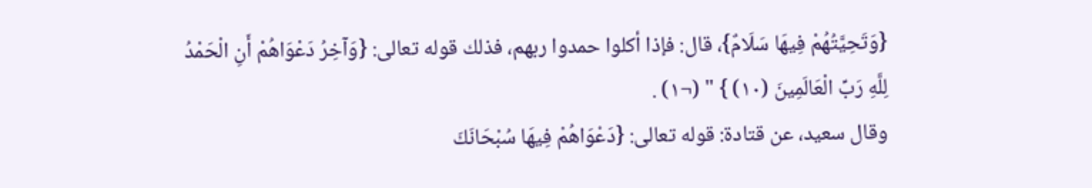{وَتَحِيَّتُهُمْ فِيهَا سَلَامٌ}، قال: فإذا أكلوا حمدوا ربهم، فذلك قوله تعالى: {وَآخِرُ دَعْوَاهُمْ أَنِ الْحَمْدُ لِلَّهِ رَبِّ الْعَالَمِينَ (١٠) } " (¬١) .
وقال سعيد، عن قتادة: قوله تعالى: {دَعْوَاهُمْ فِيهَا سُبْحَانَكَ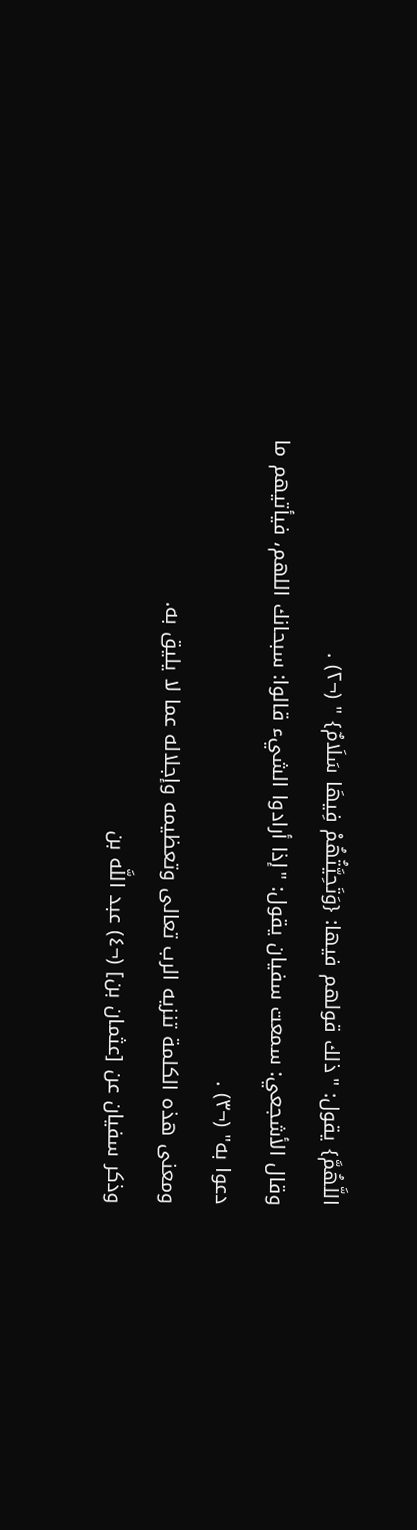اللَّهُمَّ} يقول: "ذلك قولهم فيها: {وَتَحِيَّتُهُمْ فِيهَا سَلَامٌ} " (¬٢) .
وقال الأشجعي: سمعت سفيان يقول: "إذا أرادوا الشيء قالوا: سبحانك اللهم، فيأتيهم ما دعوا به" (¬٣) .
ومعنى هذه الكلمة تنزيه الرب تعالى وتعظيمه وإجلاله عما لا يليق به.
وذكر سفيان عن [عثمان بن] (¬٤) عبد اللَّه بن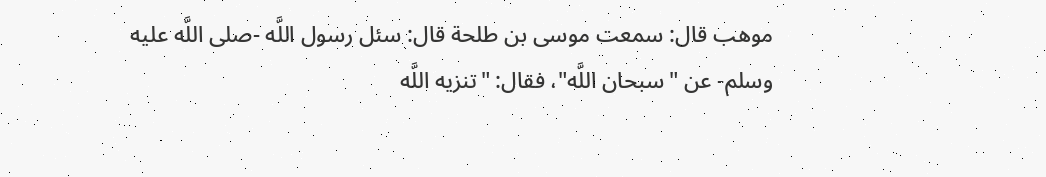موهب قال: سمعت موسى بن طلحة قال: سئل رسول اللَّه -صلى اللَّه عليه وسلم- عن "سبحان اللَّه"، فقال: "تنزيه اللَّه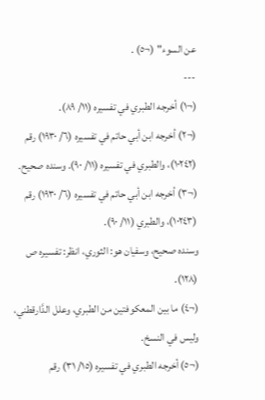عن السوء" (¬٥) .
---
(¬١) أخرجه الطبري في تفسيره (١١/ ٨٩).
(¬٢) أخرجه ابن أبي حاتم في تفسيره (٦/ ١٩٣٠) رقم (١٠٢٤٢)، والطبري في تفسيره (١١/ ٩٠). وسنده صحيح.
(¬٣) أخرجه ابن أبي حاتم في تفسيره (٦/ ١٩٣٠) رقم (١٠٢٤٣)، والطبري (١١/ ٩٠).
وسنده صحيح، وسفيان هو: الثوري، انظر: تفسيره ص (١٢٨).
(¬٤) ما بين المعكوفتين من الطبري، وعلل الدَّارقطني، وليس في النسخ.
(¬٥) أخرجه الطبري في تفسيره (١٥/ ٣١) رقم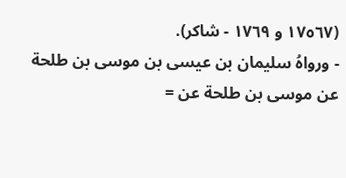(١٧٥٦٧ و ١٧٦٩ - شاكر).
- ورواهُ سليمان بن عيسى بن موسى بن طلحة عن موسى بن طلحة عن =